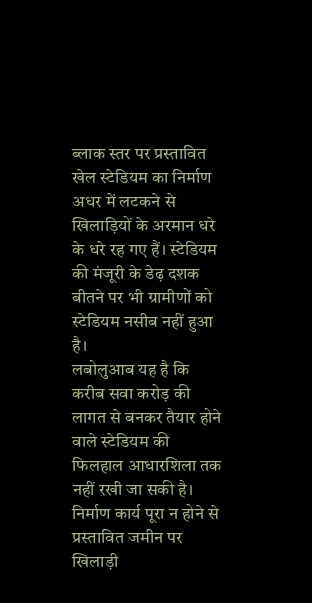ब्लाक स्तर पर प्रस्तावित खेल स्टेडियम का निर्माण अधर में लटकने से खिलाड़ियों के अरमान धरे के धरे रह गए हैं। स्टेडियम की मंजूरी के डेढ़ दशक बीतने पर भी ग्रामीणों को स्टेडियम नसीब नहीं हुआ है।
लबोलुआब यह है कि करीब सवा करोड़ की लागत से बनकर तैयार होने वाले स्टेडियम की फिलहाल आधारशिला तक नहीं रखी जा सकी है। निर्माण कार्य पूरा न होने से प्रस्तावित जमीन पर खिलाड़ी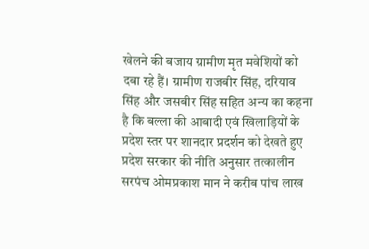खेलने की बजाय ग्रामीण मृत मवेशियों को दबा रहे हैं। ग्रामीण राजबीर सिंह, दरियाव सिंह और जसबीर सिंह सहित अन्य का कहना है कि बल्ला की आबादी एवं खिलाड़ियों के प्रदेश स्तर पर शानदार प्रदर्शन को देखते हुए प्रदेश सरकार की नीति अनुसार तत्कालीन सरपंच ओमप्रकाश मान ने करीब पांच लाख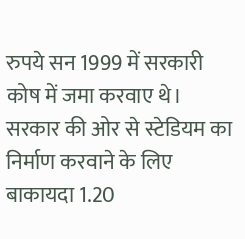रुपये सन 1999 में सरकारी कोष में जमा करवाए थे।
सरकार की ओर से स्टेडियम का निर्माण करवाने के लिए बाकायदा 1.20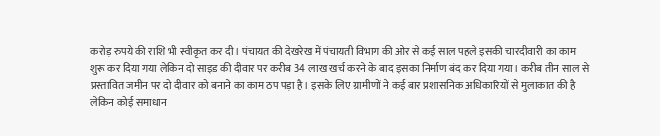करोड़ रुपये की राशि भी स्वीकृत कर दी। पंचायत की देखरेख में पंचायती विभाग की ओर से कई साल पहले इसकी चारदीवारी का काम शुरू कर दिया गया लेकिन दो साइड की दीवार पर करीब 34 लाख खर्च करने के बाद इसका निर्माण बंद कर दिया गया। करीब तीन साल से प्रस्तावित जमीन पर दो दीवार को बनाने का काम ठप पड़ा है। इसके लिए ग्रामीणों ने कई बार प्रशासनिक अधिकारियों से मुलाकात की है लेकिन कोई समाधान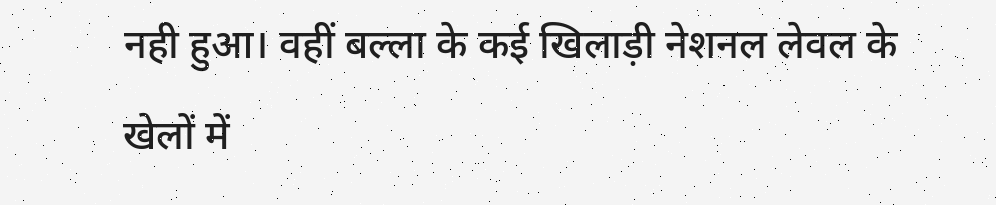नही हुआ। वहीं बल्ला के कई खिलाड़ी नेशनल लेवल के खेलों में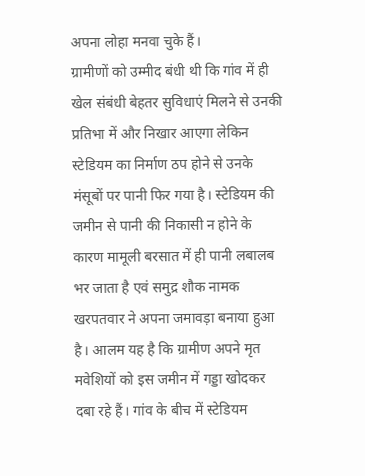अपना लोहा मनवा चुके हैं।
ग्रामीणों को उम्मीद बंधी थी कि गांव में ही खेल संबंधी बेहतर सुविधाएं मिलने से उनकी प्रतिभा में और निखार आएगा लेकिन स्टेडियम का निर्माण ठप होने से उनके मंसूबों पर पानी फिर गया है। स्टेडियम की जमीन से पानी की निकासी न होने के कारण मामूली बरसात में ही पानी लबालब भर जाता है एवं समुद्र शौक नामक खरपतवार ने अपना जमावड़ा बनाया हुआ है। आलम यह है कि ग्रामीण अपने मृत मवेशियों को इस जमीन में गड्डा खोदकर दबा रहे हैं। गांव के बीच में स्टेडियम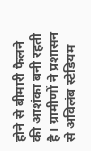होने से बीमारी फैलने की आशंका बनी रहती है। ग्रामीणों ने प्रशासन से अविलंब स्टेडियम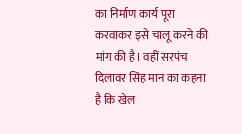का निर्माण कार्य पूरा करवाकर इसे चालू करने की मांग की है। वहीं सरपंच दिलावर सिंह मान का कहना है कि खेल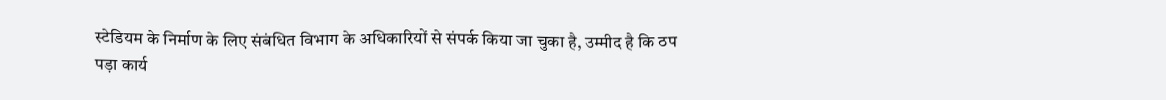स्टेडियम के निर्माण के लिए संबंधित विभाग के अधिकारियों से संपर्क किया जा चुका है, उम्मीद है कि ठप पड़ा कार्य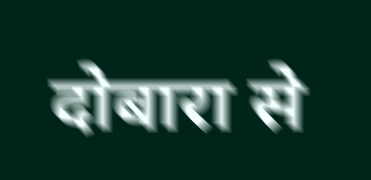दोबारा से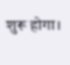शुरू होगा।